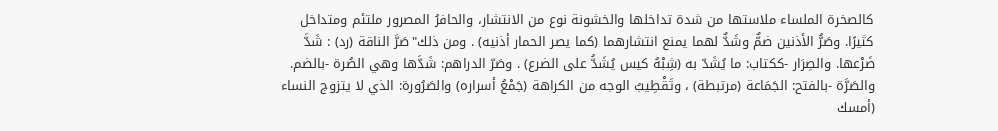كالصخرة الملساء ملاستها من شدة تداخلها والخشونة نوع من الانتشار، والحافرُ المصرور ملتئم ومتداخل كثيرًا. وصَرُّ الأذنين ضمٌّ وشَدٌّ لهما يمنع انتشارهما (كما يصر الحمار أذنيه) . ومن ذلك"صَرَّ الناقة (رد) : شَدَّ ضَرْعها. والصِرَار -ككتاب: ما يُشَدّ به (شِبْهُ كيس يُشَدُّ على الضرع) . وصَرّ الدراهم: شَدَّها وهي الصُرة -بالضم. والصَرَّة -بالفتح: الجَمَاعة (مرتبطة) ، وتَقْطِيبُ الوجه من الكراهة (جَمْعُ أسراره) والصَرُورة: الذي لا يتزوج النساء (أمسك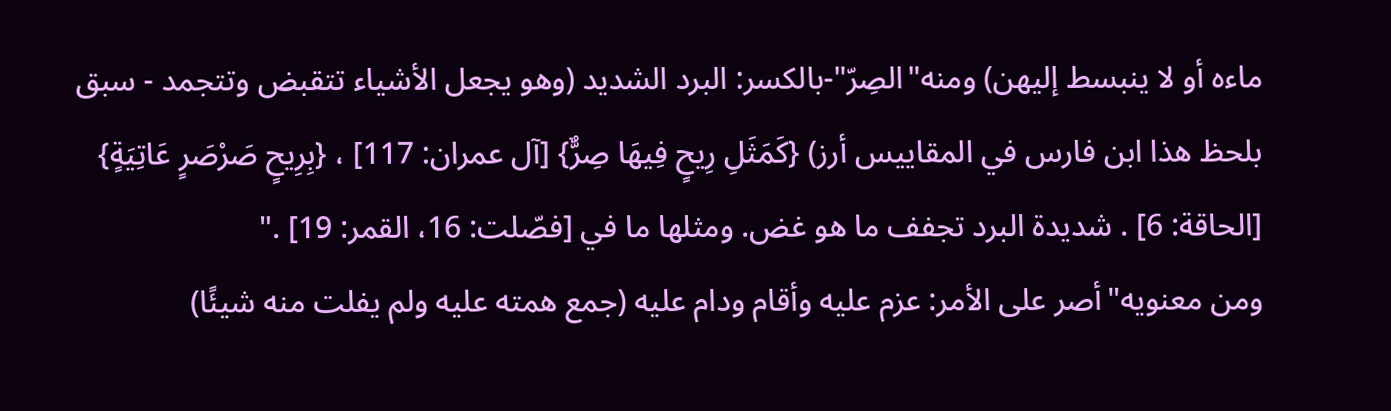ماءه أو لا ينبسط إليهن) ومنه"الصِرّ"-بالكسر: البرد الشديد (وهو يجعل الأشياء تتقبض وتتجمد - سبق بلحظ هذا ابن فارس في المقاييس أرز) {كَمَثَلِ رِيحٍ فِيهَا صِرٌّ} [آل عمران: 117] ، {بِرِيحٍ صَرْصَرٍ عَاتِيَةٍ} [الحاقة: 6] . شديدة البرد تجفف ما هو غض. ومثلها ما في [فصّلت: 16، القمر: 19] ."
ومن معنويه"أصر على الأمر: عزم عليه وأقام ودام عليه (جمع همته عليه ولم يفلت منه شيئًا)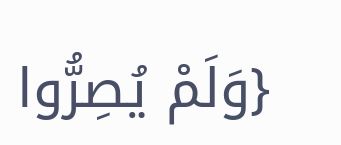{وَلَمْ يُصِرُّوا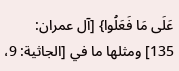عَلَى مَا فَعَلُوا} [آل عمران: 135] ومثلها ما في [الجاثية: 9،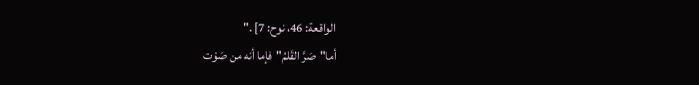الواقعة: 46، نوح: 7] ."
أما"صَرَّ القَلمُ"فإما أنه من صَوْت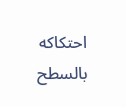احتكاكه بالسطح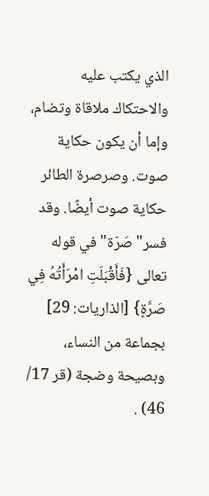الذي يكتب عليه والاحتكاك ملاقاة وتضام، وإما أن يكون حكاية صوت. وصرصرة الطائر حكاية صوت أيضًا. وقد فسر"صَرّة"في قوله تعالى {فَأَقْبَلَتِ امْرَأَتُهُ فِي صَرَّةٍ} [الذاريات: 29] بجماعة من النساء، وبصيحة وضجة (قر 17/ 46) .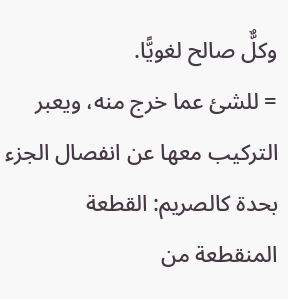وكلٌّ صالح لغويًّا.
= للشئ عما خرج منه، ويعبر التركيب معها عن انفصال الجزء بحدة كالصريم: القطعة المنقطعة من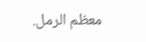معظم الرمل.